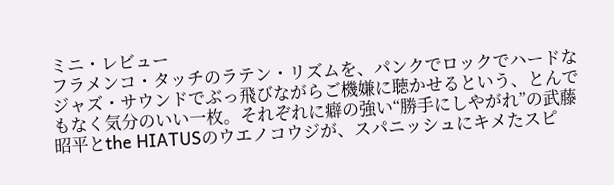ミニ・レビュー
フラメンコ・タッチのラテン・リズムを、パンクでロックでハードなジャズ・サウンドでぶっ飛びながらご機嫌に聴かせるという、とんでもなく気分のいい一枚。それぞれに癖の強い“勝手にしやがれ”の武藤昭平とthe HIATUSのウエノコウジが、スパニッシュにキメたスピ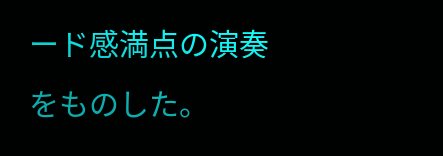ード感満点の演奏をものした。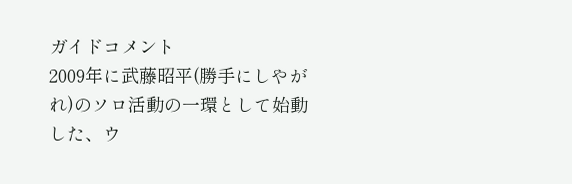ガイドコメント
2009年に武藤昭平(勝手にしやがれ)のソロ活動の一環として始動した、ウ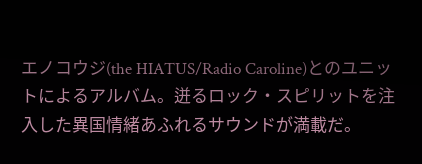エノコウジ(the HIATUS/Radio Caroline)とのユニットによるアルバム。迸るロック・スピリットを注入した異国情緒あふれるサウンドが満載だ。